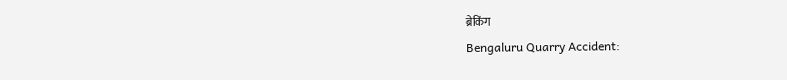ब्रेकिंग
Bengaluru Quarry Accident: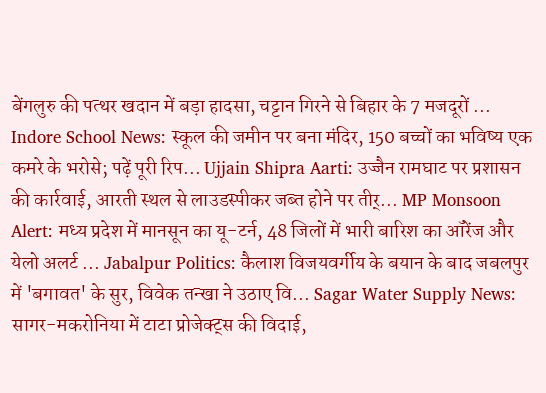बेंगलुरु की पत्थर खदान में बड़ा हादसा, चट्टान गिरने से बिहार के 7 मजदूरों ... Indore School News: स्कूल की जमीन पर बना मंदिर, 150 बच्चों का भविष्य एक कमरे के भरोसे; पढ़ें पूरी रिप... Ujjain Shipra Aarti: उज्जैन रामघाट पर प्रशासन की कार्रवाई, आरती स्थल से लाउडस्पीकर जब्त होने पर तीर्... MP Monsoon Alert: मध्य प्रदेश में मानसून का यू-टर्न, 48 जिलों में भारी बारिश का ऑरेंज और येलो अलर्ट ... Jabalpur Politics: कैलाश विजयवर्गीय के बयान के बाद जबलपुर में 'बगावत' के सुर, विवेक तन्खा ने उठाए वि... Sagar Water Supply News: सागर-मकरोनिया में टाटा प्रोजेक्ट्स की विदाई,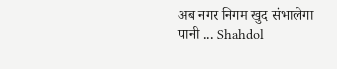अब नगर निगम खुद संभालेगा पानी ... Shahdol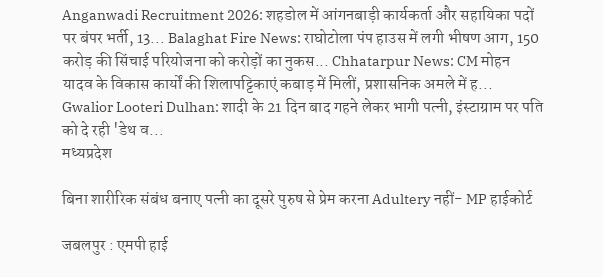Anganwadi Recruitment 2026: शहडोल में आंगनबाड़ी कार्यकर्ता और सहायिका पदों पर बंपर भर्ती, 13... Balaghat Fire News: राघोटोला पंप हाउस में लगी भीषण आग, 150 करोड़ की सिंचाई परियोजना को करोड़ों का नुकस... Chhatarpur News: CM मोहन यादव के विकास कार्यों की शिलापट्टिकाएं कबाड़ में मिलीं, प्रशासनिक अमले में ह... Gwalior Looteri Dulhan: शादी के 21 दिन बाद गहने लेकर भागी पत्नी, इंस्टाग्राम पर पति को दे रही 'डेथ व...
मध्यप्रदेश

बिना शारीरिक संबंध बनाए पत्नी का दूसरे पुरुष से प्रेम करना Adultery नहीं- MP हाईकोर्ट

जबलपुर : एमपी हाई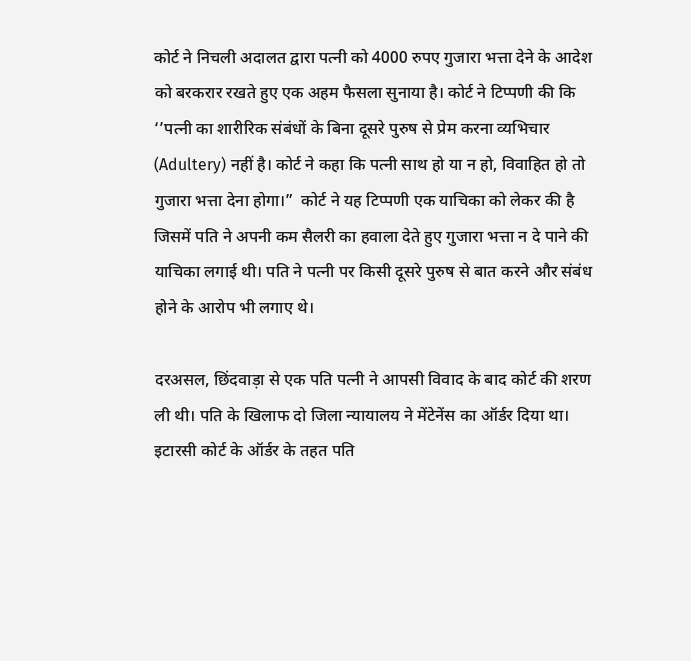कोर्ट ने निचली अदालत द्वारा पत्नी को 4000 रुपए गुजारा भत्ता देने के आदेश को बरकरार रखते हुए एक अहम फैसला सुनाया है। कोर्ट ने टिप्पणी की कि ‘’पत्नी का शारीरिक संबंधों के बिना दूसरे पुरुष से प्रेम करना व्यभिचार (Adultery) नहीं है। कोर्ट ने कहा कि पत्नी साथ हो या न हो, विवाहित हो तो गुजारा भत्ता देना होगा।”  कोर्ट ने यह टिप्पणी एक याचिका को लेकर की है जिसमें पति ने अपनी कम सैलरी का हवाला देते हुए गुजारा भत्ता न दे पाने की याचिका लगाई थी। पति ने पत्नी पर किसी दूसरे पुरुष से बात करने और संबंध होने के आरोप भी लगाए थे।

दरअसल, छिंदवाड़ा से एक पति पत्नी ने आपसी विवाद के बाद कोर्ट की शरण ली थी। पति के खिलाफ दो जिला न्यायालय ने मेंटेनेंस का ऑर्डर दिया था। इटारसी कोर्ट के ऑर्डर के तहत पति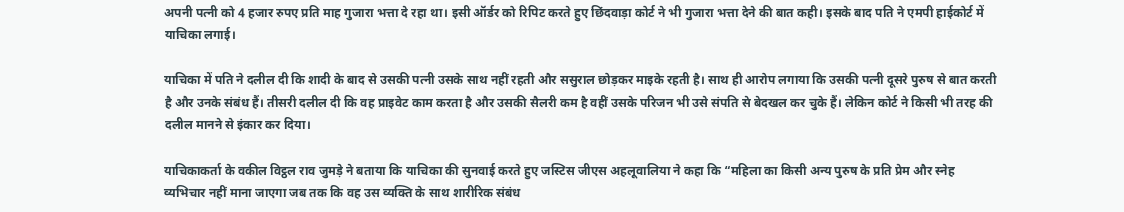अपनी पत्नी को 4 हजार रुपए प्रति माह गुजारा भत्ता दे रहा था। इसी ऑर्डर को रिपिट करते हुए छिंदवाड़ा कोर्ट ने भी गुजारा भत्ता देने की बात कही। इसके बाद पति ने एमपी हाईकोर्ट में याचिका लगाई।

याचिका में पति ने दलील दी कि शादी के बाद से उसकी पत्नी उसके साथ नहीं रहती और ससुराल छोड़कर माइके रहती है। साथ ही आरोप लगाया कि उसकी पत्नी दूसरे पुरुष से बात करती है और उनके संबंध हैं। तीसरी दलील दी कि वह प्राइवेट काम करता है और उसकी सैलरी कम है वहीं उसके परिजन भी उसे संपति से बेदखल कर चुके हैं। लेकिन कोर्ट ने किसी भी तरह की दलील मानने से इंकार कर दिया।

याचिकाकर्ता के वकील विट्ठल राव जुमड़े ने बताया कि याचिका की सुनवाई करते हुए जस्टिस जीएस अहलूवालिया ने कहा कि “महिला का किसी अन्य पुरुष के प्रति प्रेम और स्नेह व्यभिचार नहीं माना जाएगा जब तक कि वह उस व्यक्ति के साथ शारीरिक संबंध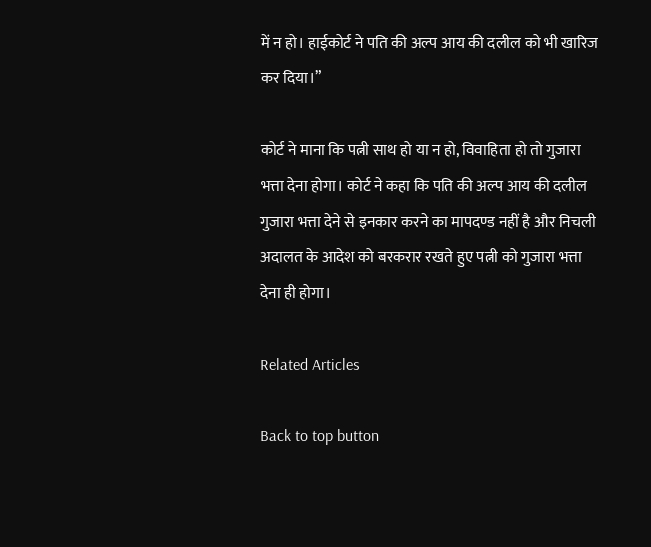में न हो। हाईकोर्ट ने पति की अल्प आय की दलील को भी खारिज कर दिया।”

कोर्ट ने माना कि पत्नी साथ हो या न हो, विवाहिता हो तो गुजारा भत्ता देना होगा। कोर्ट ने कहा कि पति की अल्प आय की दलील गुजारा भत्ता देने से इनकार करने का मापदण्ड नहीं है और निचली अदालत के आदेश को बरकरार रखते हुए पत्नी को गुजारा भत्ता देना ही होगा।

Related Articles

Back to top button